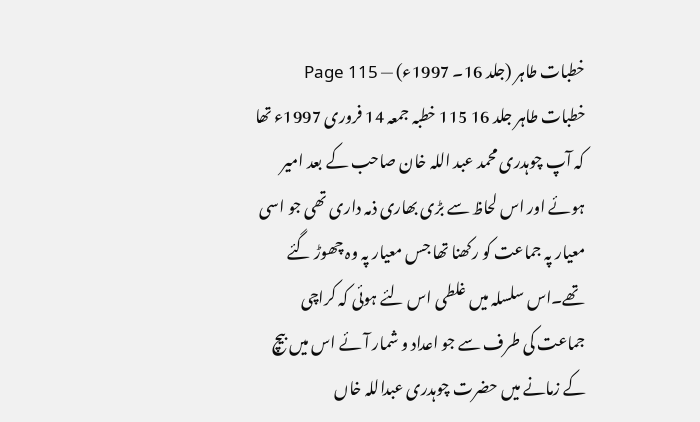خطبات طاہر (جلد 16۔ 1997ء) — Page 115
خطبات طاہر جلد 16 115 خطبہ جمعہ 14 فروری 1997ء تھا کہ آپ چوہدری محمد عبد اللہ خان صاحب کے بعد امیر ہوئے اور اس لحاظ سے بڑی بھاری ذمہ داری تھی جو اسی معیار پہ جماعت کو رکھنا تھا جس معیار پہ وہ چھوڑ گئے تھے۔اس سلسلہ میں غلطی اس لئے ہوئی کہ کراچی جماعت کی طرف سے جو اعداد و شمار آئے اس میں بیچ کے زمانے میں حضرت چوہدری عبداللہ خاں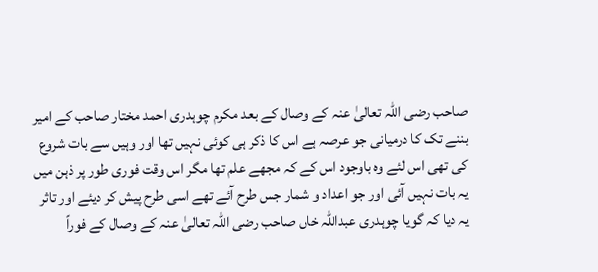صاحب رضی اللہ تعالیٰ عنہ کے وصال کے بعد مکرم چوہدری احمد مختار صاحب کے امیر بننے تک کا درمیانی جو عرصہ ہے اس کا ذکر ہی کوئی نہیں تھا اور وہیں سے بات شروع کی تھی اس لئے وہ باوجود اس کے کہ مجھے علم تھا مگر اس وقت فوری طور پر ذہن میں یہ بات نہیں آئی اور جو اعداد و شمار جس طرح آئے تھے اسی طرح پیش کر دیئے اور تاثر یہ دیا کہ گویا چوہدری عبداللہ خاں صاحب رضی اللہ تعالیٰ عنہ کے وصال کے فوراً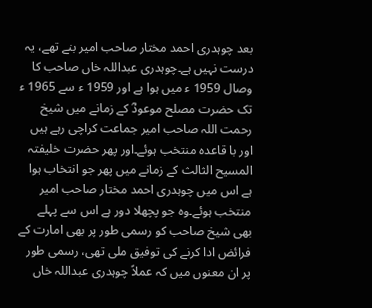بعد چوہدری احمد مختار صاحب امیر بنے تھے، یہ درست نہیں ہے۔چوہدری عبداللہ خاں صاحب کا وصال 1959 ء میں ہوا ہے اور 1959 ء سے 1965 ء تک حضرت مصلح موعودؓ کے زمانے میں شیخ رحمت اللہ صاحب امیر جماعت کراچی رہے ہیں اور با قاعدہ منتخب ہوئے۔اور پھر حضرت خلیفتہ المسیح الثالث کے زمانے میں پھر جو انتخاب ہوا ہے اس میں چوہدری احمد مختار صاحب امیر منتخب ہوئے۔وہ جو پچھلا دور ہے اس سے پہلے بھی شیخ صاحب کو رسمی طور پر بھی امارت کے فرائض ادا کرنے کی توفیق ملی تھی، رسمی طور پر ان معنوں میں کہ عملاً چوہدری عبداللہ خاں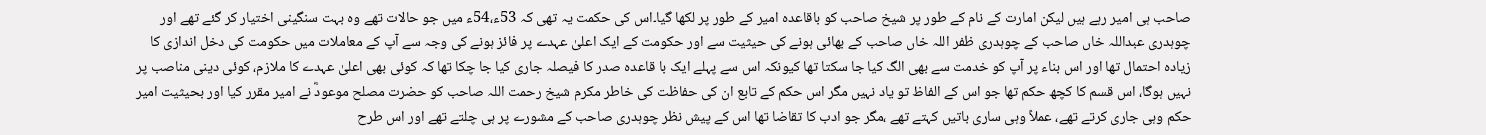صاحب ہی امیر رہے ہیں لیکن امارت کے نام کے طور پر شیخ صاحب کو باقاعدہ امیر کے طور پر لکھا گیا۔اس کی حکمت یہ تھی کہ 53ء،54ء میں جو حالات تھے وہ بہت سنگینی اختیار کر گئے تھے اور چوہدری عبداللہ خاں صاحب کے چوہدری ظفر اللہ خاں صاحب کے بھائی ہونے کی حیثیت سے اور حکومت کے ایک اعلیٰ عہدے پر فائز ہونے کی وجہ سے آپ کے معاملات میں حکومت کی دخل اندازی کا زیادہ احتمال تھا اور اس بناء پر آپ کو خدمت سے بھی الگ کیا جا سکتا تھا کیونکہ اس سے پہلے ایک با قاعدہ صدر کا فیصلہ جاری کیا جا چکا تھا کہ کوئی بھی اعلیٰ عہدے کا ملازم، کوئی دینی مناصب پر نہیں ہوگا، اس قسم کا کچھ حکم تھا جو اس کے الفاظ تو یاد نہیں مگر اس حکم کے تابع ان کی حفاظت کی خاطر مکرم شیخ رحمت اللہ صاحب کو حضرت مصلح موعودؓ نے امیر مقرر کیا اور بحیثیت امیر حکم وہی جاری کرتے تھے، عملاً وہی ساری باتیں کہتے تھے ،مگر جو ادب کا تقاضا تھا اس کے پیش نظر چوہدری صاحب کے مشورے پر ہی چلتے تھے اور اس طرح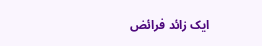ایک زائد فرائض